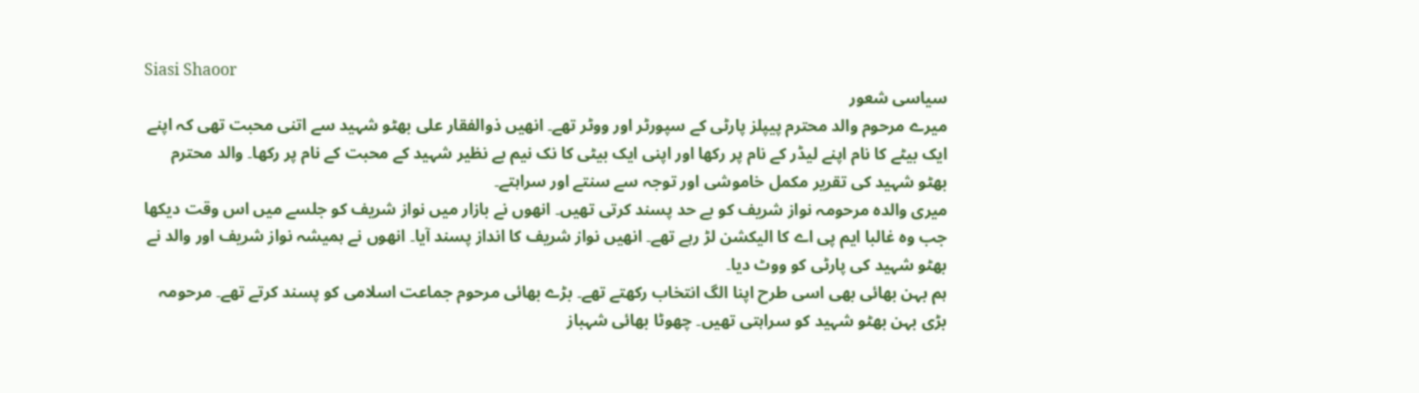Siasi Shaoor
سیاسی شعور
میرے مرحوم والد محترم پیپلز پارٹی کے سپورٹر اور ووٹر تھے۔ انھیں ذوالفقار علی بھٹو شہید سے اتنی محبت تھی کہ اپنے ایک بیٹے کا نام اپنے لیڈر کے نام پر رکھا اور اپنی ایک بیٹی کا نک نیم بے نظیر شہید کے محبت کے نام پر رکھا۔ والد محترم بھٹو شہید کی تقریر مکمل خاموشی اور توجہ سے سنتے اور سراہتے۔
میری والدہ مرحومہ نواز شریف کو بے حد پسند کرتی تھیں۔ انھوں نے بازار میں نواز شریف کو جلسے میں اس وقت دیکھا جب وہ غالبا ایم پی اے کا الیکشن لڑ رہے تھے۔ انھیں نواز شریف کا انداز پسند آیا۔ انھوں نے ہمیشہ نواز شریف اور والد نے بھٹو شہید کی پارٹی کو ووٹ دیا۔
ہم بہن بھائی بھی اسی طرح اپنا الگ انتخاب رکھتے تھے۔ بڑے بھائی مرحوم جماعت اسلامی کو پسند کرتے تھے۔ مرحومہ بڑی بہن بھٹو شہید کو سراہتی تھیں۔ چھوٹا بھائی شہباز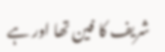شریف کا فین تھا اور ہے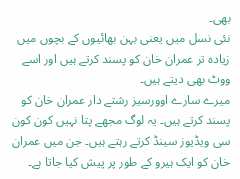بھی۔
نئی نسل میں یعنی بہن بھائیوں کے بچوں میں زیادہ تر عمران خان کو پسند کرتے ہیں اور اسے ووٹ بھی دیتے ہیں۔
میرے سارے اوورسیز رشتے دار عمران خان کو پسند کرتے ہیں۔ یہ لوگ مجھے پتا نہیں کون کون سی ویڈیوز سینڈ کرتے رہتے ہیں۔ جن میں عمران خان کو ایک ہیرو کے طور پر پیش کیا جاتا ہے۔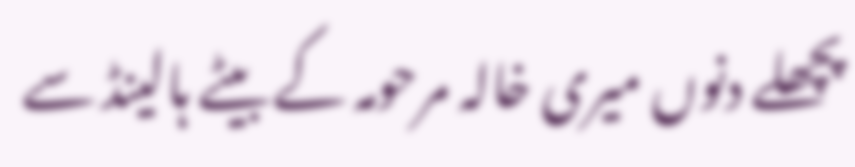پچھلے دنوں میری خالہ مرحومہ کے بیٹے ہالینڈ سے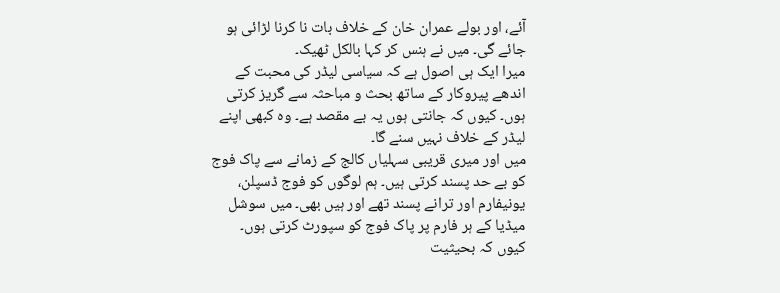آئے، اور بولے عمران خان کے خلاف بات نا کرنا لڑائی ہو جائے گی۔ میں نے ہنس کر کہا بالکل ٹھیک۔
میرا ایک ہی اصول ہے کہ سیاسی لیڈر کی محبت کے اندھے پیروکار کے ساتھ بحث و مباحثہ سے گریز کرتی ہوں۔ کیوں کہ جانتی ہوں یہ بے مقصد ہے۔ وہ کبھی اپنے لیڈر کے خلاف نہیں سنے گا۔
میں اور میری قریبی سہلیاں کالج کے زمانے سے پاک فوج کو بے حد پسند کرتی ہیں۔ ہم لوگوں کو فوج ڈسپلن، یونیفارم اور ترانے پسند تھے اور ہیں بھی۔ میں سوشل میڈیا کے ہر فارم پر پاک فوج کو سپورٹ کرتی ہوں۔ کیوں کہ بحیثیت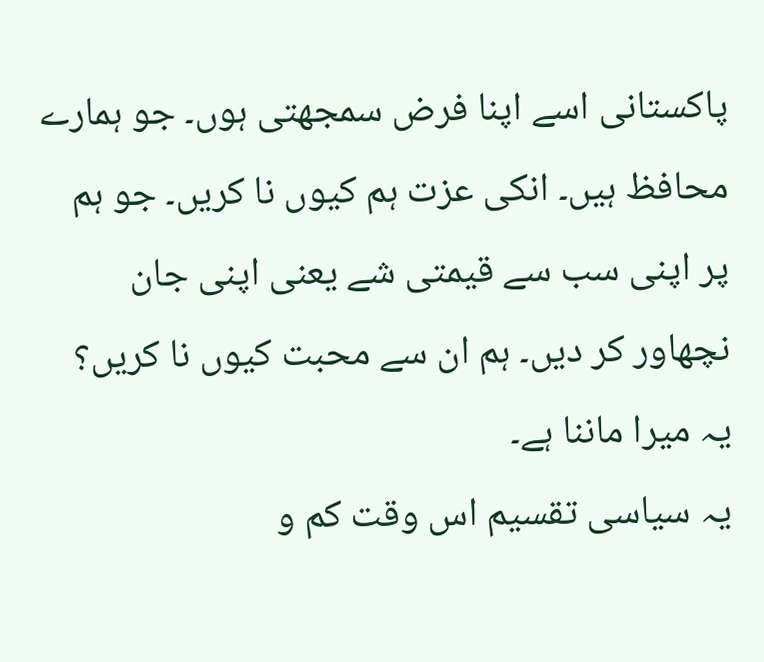پاکستانی اسے اپنا فرض سمجھتی ہوں۔ جو ہمارے محافظ ہیں۔ انکی عزت ہم کیوں نا کریں۔ جو ہم پر اپنی سب سے قیمتی شے یعنی اپنی جان نچھاور کر دیں۔ ہم ان سے محبت کیوں نا کریں؟ یہ میرا ماننا ہے۔
یہ سیاسی تقسیم اس وقت کم و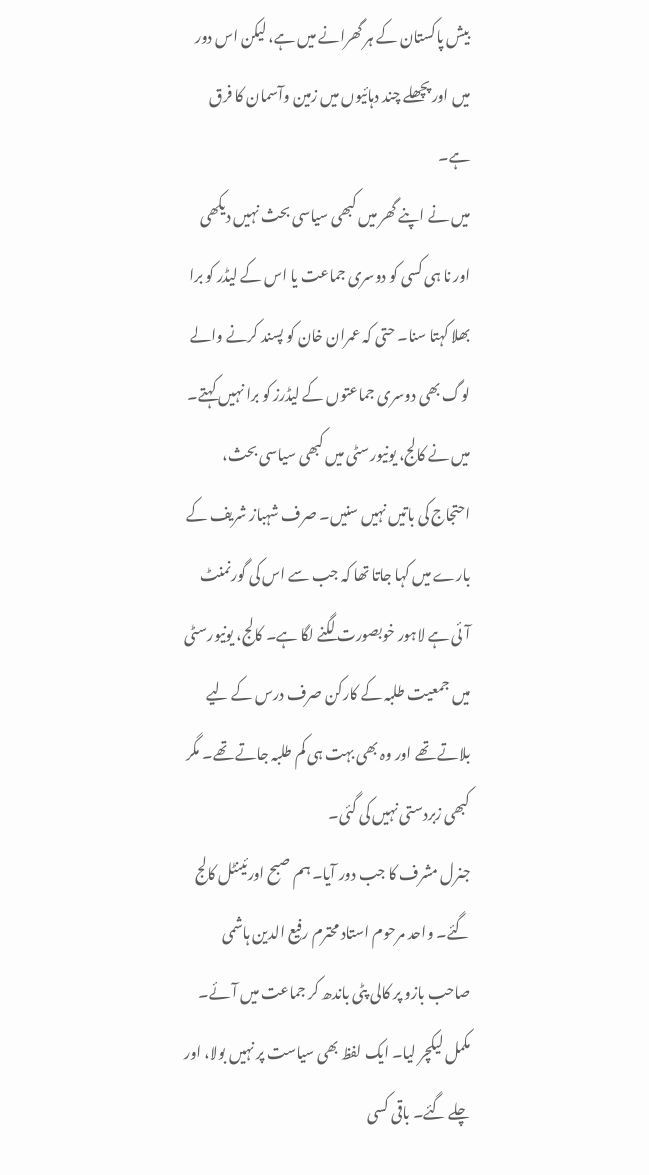بیش پاکستان کے ہر گھرانے میں ہے، لیکن اس دور میں اور پچھلے چند دہائیوں میں زمین وآسمان کا فرق ہے۔
میں نے اپنے گھر میں کبھی سیاسی بحث نہیں دیکھی اور نا ہی کسی کو دوسری جماعت یا اس کے لیڈر کو برا بھلا کہتا سنا۔ حتی کہ عمران خان کو پسند کرنے والے لوگ بھی دوسری جماعتوں کے لیڈرز کو برا نہیں کہتے۔
میں نے کالج، یونیورسٹی میں کبھی سیاسی بحث، احتجاج کی باتیں نہیں سنیں۔ صرف شہباز شریف کے بارے میں کہا جاتا تھا کہ جب سے اس کی گورنمنٹ آئی ہے لاہور خوبصورت لگنے لگا ہے۔ کالج، یونیورسٹی میں جمعیت طلبہ کے کارکن صرف درس کے لیے بلاتے تھے اور وہ بھی بہت ہی کم طلبہ جاتے تھے۔ مگر کبھی زبردستی نہیں کی گئی۔
جنرل مشرف کا جب دور آیا۔ ہم صبح اورئینٹل کالج گئے۔ واحد مرحوم استاد محترم رفیع الدین ہاشمی صاحب بازو پر کالی پٹی باندھ کر جماعت میں آئے۔ مکمل لیکچر لیا۔ ایک لفظ بھی سیاست پر نہیں بولا، اور چلے گئے۔ باقی کسی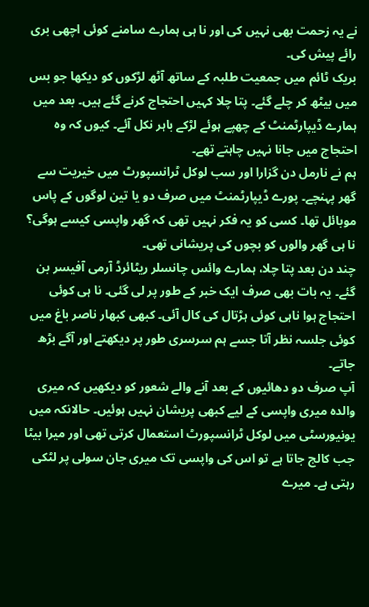نے یہ زحمت بھی نہیں کی اور نا ہی ہمارے سامنے کوئی اچھی بری رائے پیش کی۔
بریک ٹائم میں جمعیت طلبہ کے ساتھ آٹھ لڑکوں کو دیکھا جو بس میں بیٹھ کر چلے گئے۔ پتا چلا کہیں احتجاج کرنے گئے ہیں۔ بعد میں ہمارے ڈیپارٹمنٹ کے چھپے ہوئے لڑکے باہر نکل آئے۔ کیوں کہ وہ احتجاج میں جانا نہیں چاہتے تھے۔
ہم نے نارمل دن گزارا اور سب لوکل ٹرانسپورٹ میں خیریت سے گھر پہنچے۔ پورے ڈیپارٹمنٹ میں صرف دو یا تین لوگوں کے پاس موبائل تھا۔ کسی کو یہ فکر نہیں تھی کہ گھر واپسی کیسے ہوگی؟ نا ہی گھر والوں کو بچوں کی پریشانی تھی۔
چند دن بعد پتا چلا، ہمارے وائس چانسلر ریٹائرڈ آرمی آفیسر بن گئے۔ یہ بات بھی صرف ایک خبر کے طور پر لی گئی۔ نا ہی کوئی احتجاج ہوا ناہی کوئی ہڑتال کی کال آئی۔ کبھی کبھار ناصر باغ میں کوئی جلسہ نظر آتا جسے ہم سرسری طور پر دیکھتے اور آگے بڑھ جاتے۔
آپ صرف دو دھائیوں کے بعد آنے والے شعور کو دیکھیں کہ میری والدہ میری واپسی کے لیے کبھی پریشان نہیں ہوئیں۔ حالانکہ میں یونیورسٹی میں لوکل ٹرانسپورٹ استعمال کرتی تھی اور میرا بیٹا جب کالج جاتا ہے تو اس کی واپسی تک میری جان سولی پر لٹکی رہتی ہے۔ میرے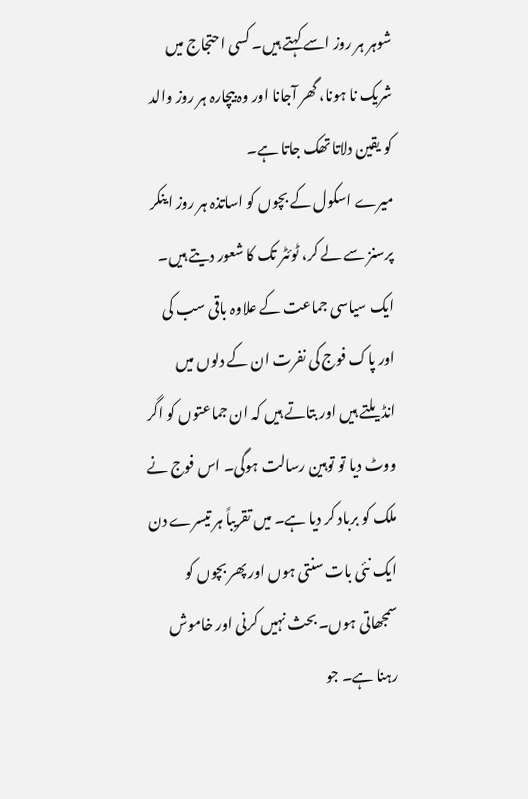شوہر ہر روز اسے کہتے ہیں۔ کسی احتجاج میں شریک نا ہونا، گھر آجانا اور وہ بیچارہ ہر روز والد کو یقین دلاتا تھک جاتا ہے۔
میرے اسکول کے بچوں کو اساتذہ ہر روز اینکر پرسنز سے لے کر، ٹوئٹر تک کا شعور دیتے ہیں۔ ایک سیاسی جماعت کے علاوہ باقی سب کی اور پاک فوج کی نفرت ان کے دلوں میں انڈیلتے ہیں اور بتاتے ہیں کہ ان جماعتوں کو اگر ووٹ دیا تو توہین رسالت ہوگی۔ اس فوج نے ملک کو برباد کر دیا ہے۔ میں تقریباً ہر تیسرے دن ایک نئی بات سنتی ہوں اور پھر بچوں کو سمجھاتی ہوں۔ بحث نہیں کرنی اور خاموش رہنا ہے۔ جو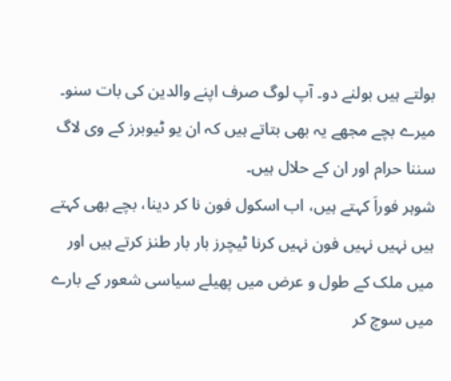بولتے ہیں بولنے دو۔ آپ لوگ صرف اپنے والدین کی بات سنو۔ میرے بچے مجھے یہ بھی بتاتے ہیں کہ ان یو ٹیوبرز کے وی لاگ سننا حرام اور ان کے حلال ہیں۔
شوہر فوراَ کہتے ہیں، اب اسکول فون نا کر دینا، بچے بھی کہتے ہیں نہیں نہیں فون نہیں کرنا ٹیچرز بار بار طنز کرتے ہیں اور میں ملک کے طول و عرض میں پھیلے سیاسی شعور کے بارے میں سوچ کر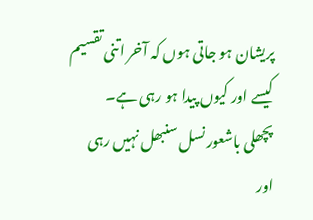پریشان ہو جاتی ہوں کہ آخر اتنی تقسیم کیسے اور کیوں پیدا ہو رہی ہے۔
پچھلی باشعور نسل سنبھل نہیں رہی اور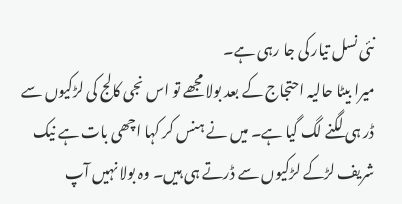نئی نسل تیار کی جا رہی ہے۔
میرا بیٹا حالیہ احتجاج کے بعد بولا مجھے تو اس نجی کالج کی لڑکیوں سے ڈر ہی لگنے لگ گیا ہے۔ میں نے ہنس کر کہا اچھی بات ہے نیک شریف لڑکے لڑکیوں سے ڈرتے ہی ہیں۔ وہ بولا نہیں آپ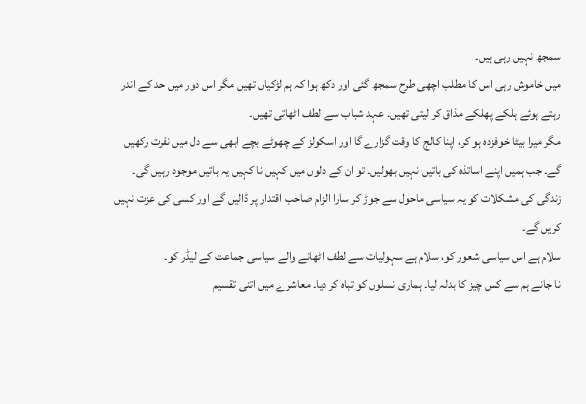سمجھ نہیں رہی ہیں۔
میں خاموش رہی اس کا مطلب اچھی طرح سمجھ گئی اور دکھ ہوا کہ ہم لڑکیاں تھیں مگر اس دور میں حد کے اندر رہتے ہوئے ہلکے پھلکے مذاق کر لیتی تھیں۔ عہد شباب سے لطف اٹھاتی تھیں۔
مگر میرا بیٹا خوفزدہ ہو کر، اپنا کالج کا وقت گزارے گا اور اسکولز کے چھوٹے بچے ابھی سے دل میں نفرت رکھیں گے۔ جب ہمیں اپنے اساتذہ کی باتیں نہیں بھولیں۔ تو ان کے دلوں میں کہیں نا کہیں یہ باتیں موجود رہیں گی۔ زندگی کی مشکلات کو یہ سیاسی ماحول سے جوڑ کر سارا الزام صاحب اقتدار پر ڈالیں گے اور کسی کی عزت نہیں کریں گے۔
سلام ہے اس سیاسی شعور کو، سلام ہے سہولیات سے لطف اٹھانے والے سیاسی جماعت کے لیڈر کو۔
نا جانے ہم سے کس چیز کا بدلہ لیا۔ ہماری نسلوں کو تباہ کر دیا۔ معاشرے میں اتنی تقسیم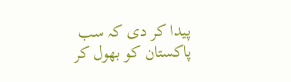پیدا کر دی کہ سب پاکستان کو بھول کر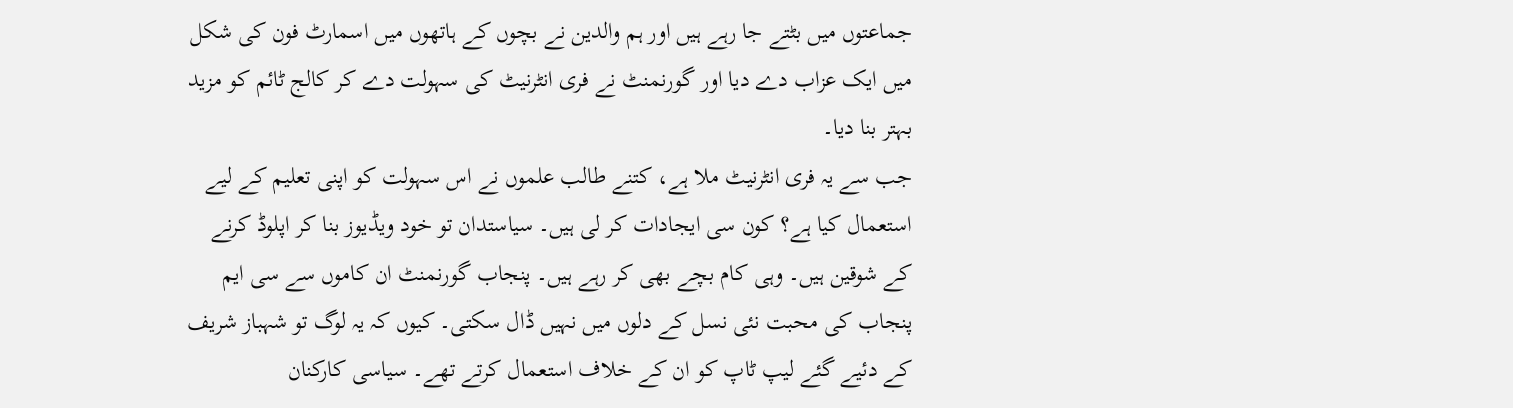جماعتوں میں بٹتے جا رہے ہیں اور ہم والدین نے بچوں کے ہاتھوں میں اسمارٹ فون کی شکل میں ایک عزاب دے دیا اور گورنمنٹ نے فری انٹرنیٹ کی سہولت دے کر کالج ٹائم کو مزید بہتر بنا دیا۔
جب سے یہ فری انٹرنیٹ ملا ہے، کتنے طالب علموں نے اس سہولت کو اپنی تعلیم کے لیے استعمال کیا ہے؟ کون سی ایجادات کر لی ہیں۔ سیاستدان تو خود ویڈیوز بنا کر اپلوڈ کرنے کے شوقین ہیں۔ وہی کام بچے بھی کر رہے ہیں۔ پنجاب گورنمنٹ ان کاموں سے سی ایم پنجاب کی محبت نئی نسل کے دلوں میں نہیں ڈال سکتی۔ کیوں کہ یہ لوگ تو شہباز شریف کے دئیے گئے لیپ ٹاپ کو ان کے خلاف استعمال کرتے تھے۔ سیاسی کارکنان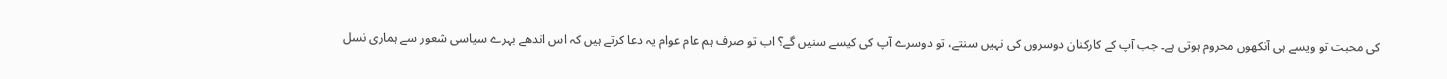کی محبت تو ویسے ہی آنکھوں محروم ہوتی ہے۔ جب آپ کے کارکنان دوسروں کی نہیں سنتے، تو دوسرے آپ کی کیسے سنیں گے؟ اب تو صرف ہم عام عوام یہ دعا کرتے ہیں کہ اس اندھے بہرے سیاسی شعور سے ہماری نسل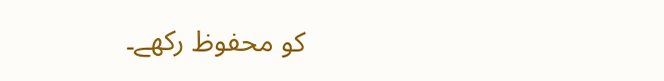کو محفوظ رکھے۔